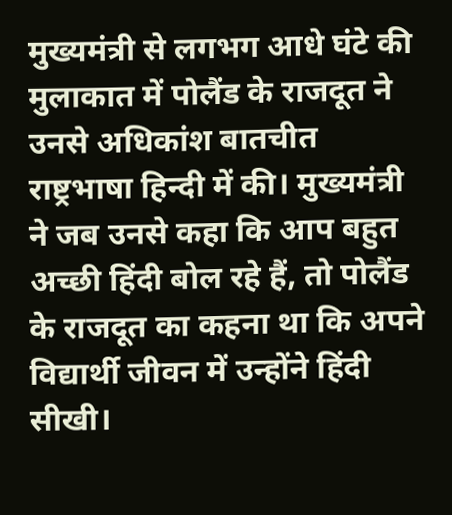मुख्यमंत्री से लगभग आधे घंटे की मुलाकात में पोलैंड के राजदूत ने उनसे अधिकांश बातचीत राष्ट्रभाषा हिन्दी में की। मुख्यमंत्री ने जब उनसे कहा कि आप बहुत अच्छी हिंदी बोल रहे हैं, तो पोलैंड के राजदूत का कहना था कि अपने विद्यार्थी जीवन में उन्होंने हिंदी सीखी।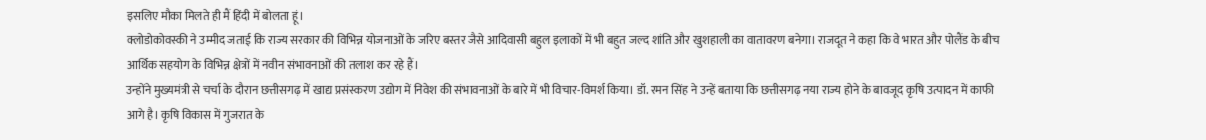इसलिए मौका मिलते ही मैं हिंदी में बोलता हूं।
क्लोडोकोवस्की ने उम्मीद जताई कि राज्य सरकार की विभिन्न योजनाओं के जरिए बस्तर जैसे आदिवासी बहुल इलाकों में भी बहुत जल्द शांति और खुशहाली का वातावरण बनेगा। राजदूत ने कहा कि वे भारत और पोलैंड के बीच आर्थिक सहयोग के विभिन्न क्षेत्रों में नवीन संभावनाओं की तलाश कर रहे हैं।
उन्होंने मुख्यमंत्री से चर्चा के दौरान छत्तीसगढ़ में खाद्य प्रसंस्करण उद्योग में निवेश की संभावनाओं के बारे में भी विचार-विमर्श किया। डॉ. रमन सिंह ने उन्हें बताया कि छत्तीसगढ़ नया राज्य होने के बावजूद कृषि उत्पादन में काफी आगे है। कृषि विकास में गुजरात के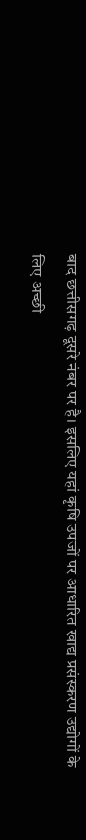बाद छत्तीसगढ़ दूसरे नंबर पर है। इसलिए यहां कृषि उपजों पर आधारित खाद्य प्रसंस्करण उद्योगों के लिए अच्छी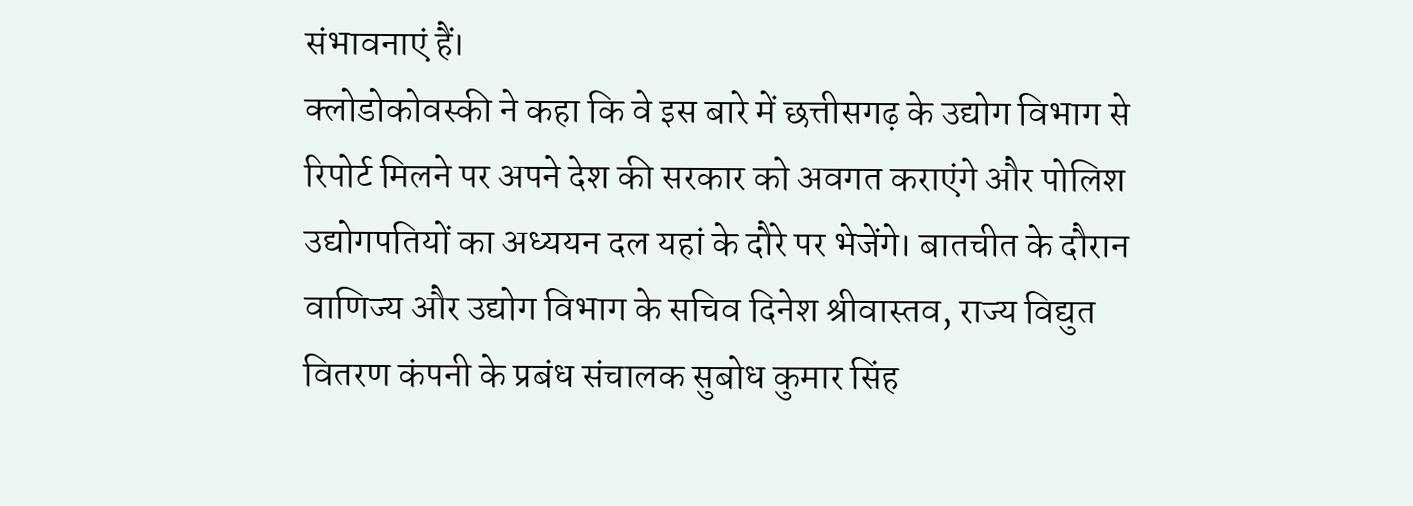संभावनाएं हैं।
क्लोडोकोवस्की ने कहा कि वे इस बारे में छत्तीसगढ़ के उद्योग विभाग से रिपोर्ट मिलने पर अपने देश की सरकार को अवगत कराएंगे और पोलिश उद्योगपतियों का अध्ययन दल यहां के दौरे पर भेजेंगे। बातचीत के दौरान वाणिज्य और उद्योग विभाग के सचिव दिनेश श्रीवास्तव, राज्य विद्युत वितरण कंपनी के प्रबंध संचालक सुबोध कुमार सिंह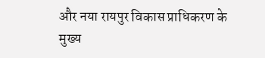और नया रायपुर विकास प्राधिकरण के मुख्य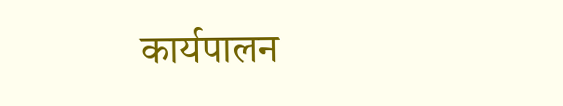कार्यपालन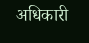अधिकारी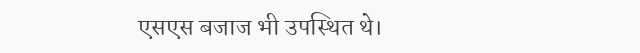एसएस बजाज भी उपस्थित थे।